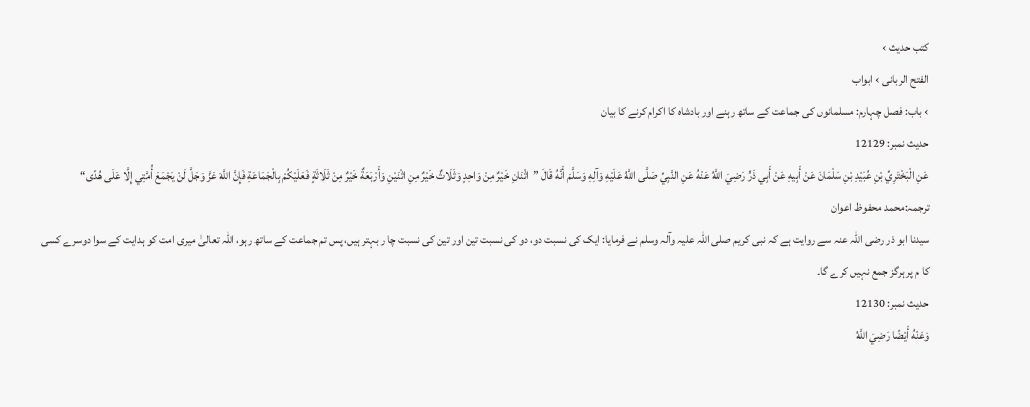کتب حدیث ›
الفتح الربانی › ابواب
› باب: فصل چہارم: مسلمانوں کی جماعت کے ساتھ رہنے اور بادشاہ کا اکرام کرنے کا بیان
حدیث نمبر: 12129
عَنِ الْبَخْتَرِيِّ بْنِ عُبَيْدِ بْنِ سَلْمَانَ عَنْ أَبِيهِ عَنْ أَبِي ذَرٍّ رَضِيَ اللَّهُ عَنْهُ عَنِ النَّبِيِّ صَلَّى اللَّهُ عَلَيْهِ وَآلِهِ وَسَلَّمَ أَنَّهُ قَالَ ”اثْنَانِ خَيْرٌ مِنْ وَاحِدٍ وَثَلَاثٌ خَيْرٌ مِنِ اثْنَيْنِ وَأَرْبَعَةٌ خَيْرٌ مِنْ ثَلَاثَةٍ فَعَلَيْكُمْ بِالْجَمَاعَةِ فَإِنَّ اللَّهَ عَزَّ وَجَلَّ لَنْ يَجْمَعَ أُمَّتِي إِلَّا عَلَى هُدًى“
ترجمہ:محمد محفوظ اعوان
سیدنا ابو ذر رضی اللہ عنہ سے روایت ہے کہ نبی کریم صلی اللہ علیہ وآلہ وسلم نے فرمایا: ایک کی نسبت دو، دو کی نسبت تین اور تین کی نسبت چا ر بہتر ہیں، پس تم جماعت کے ساتھ رہو، اللہ تعالیٰ میری امت کو ہدایت کے سوا دوسرے کسی کا م پر ہرگز جمع نہیں کرے گا۔
حدیث نمبر: 12130
وَعَنْهُ أَيْضًا رَضِيَ اللَّهُ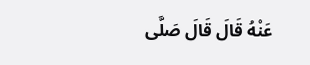عَنْهُ قَالَ قَالَ صَلَّى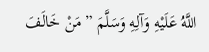اللَّهُ عَلَيْهِ وَآلِهِ وَسَلَّمَ ”مَنْ خَالَفَ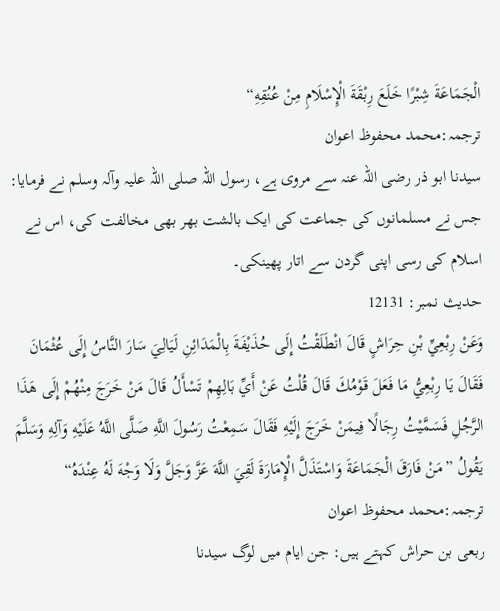الْجَمَاعَةَ شِبْرًا خَلَعَ رِبْقَةَ الْإِسْلَامِ مِنْ عُنُقِهِ“
ترجمہ:محمد محفوظ اعوان
سیدنا ابو ذر رضی اللہ عنہ سے مروی ہے، رسول اللہ صلی اللہ علیہ وآلہ وسلم نے فرمایا: جس نے مسلمانوں کی جماعت کی ایک بالشت بھر بھی مخالفت کی، اس نے اسلام کی رسی اپنی گردن سے اتار پھینکی۔
حدیث نمبر: 12131
وَعَنْ رِبْعِيِّ بْنِ حِرَاشٍ قَالَ انْطَلَقْتُ إِلَى حُذَيْفَةَ بِالْمَدَائِنِ لَيَالِيَ سَارَ النَّاسُ إِلَى عُثْمَانَ فَقَالَ يَا رِبْعِيُّ مَا فَعَلَ قَوْمُكَ قَالَ قُلْتُ عَنْ أَيِّ بَالِهِمْ تَسْأَلُ قَالَ مَنْ خَرَجَ مِنْهُمْ إِلَى هَذَا الرَّجُلِ فَسَمَّيْتُ رِجَالًا فِيمَنْ خَرَجَ إِلَيْهِ فَقَالَ سَمِعْتُ رَسُولَ اللَّهِ صَلَّى اللَّهُ عَلَيْهِ وَآلِهِ وَسَلَّمَ يَقُولُ ”مَنْ فَارَقَ الْجَمَاعَةَ وَاسْتَذَلَّ الْإِمَارَةَ لَقِيَ اللَّهَ عَزَّ وَجَلَّ وَلَا وَجْهَ لَهُ عِنْدَهُ“
ترجمہ:محمد محفوظ اعوان
ربعی بن حراش کہتے ہیں: جن ایام میں لوگ سیدنا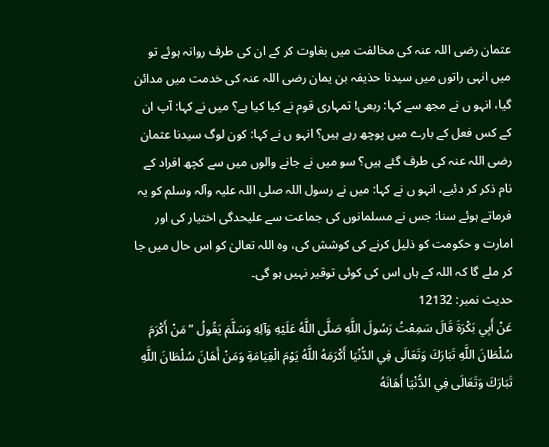عثمان رضی اللہ عنہ کی مخالفت میں بغاوت کر کے ان کی طرف روانہ ہوئے تو میں انہی راتوں میں سیدنا حذیفہ بن یمان رضی اللہ عنہ کی خدمت میں مدائن گیا، انہو ں نے مجھ سے کہا: ربعی! تمہاری قوم نے کیا کیا ہے؟ میں نے کہا: آپ ان کے کس فعل کے بارے میں پوچھ رہے ہیں؟ انہو ں نے کہا: کون لوگ سیدنا عثمان رضی اللہ عنہ کی طرف گئے ہیں؟ سو میں نے جانے والوں میں سے کچھ افراد کے نام ذکر کر دئیے، انہو ں نے کہا: میں نے رسول اللہ صلی اللہ علیہ وآلہ وسلم کو یہ فرماتے ہوئے سنا: جس نے مسلمانوں کی جماعت سے علیحدگی اختیار کی اور امارت و حکومت کو ذلیل کرنے کی کوشش کی، وہ اللہ تعالیٰ کو اس حال میں جا کر ملے گا کہ اللہ کے ہاں اس کی کوئی توقیر نہیں ہو گی۔
حدیث نمبر: 12132
عَنْ أَبِي بَكْرَةَ قَالَ سَمِعْتُ رَسُولَ اللَّهِ صَلَّى اللَّهُ عَلَيْهِ وَآلِهِ وَسَلَّمَ يَقُولُ ”مَنْ أَكْرَمَ سُلْطَانَ اللَّهِ تَبَارَكَ وَتَعَالَى فِي الدُّنْيَا أَكْرَمَهُ اللَّهُ يَوْمَ الْقِيَامَةِ وَمَنْ أَهَانَ سُلْطَانَ اللَّهِ تَبَارَكَ وَتَعَالَى فِي الدُّنْيَا أَهَانَهُ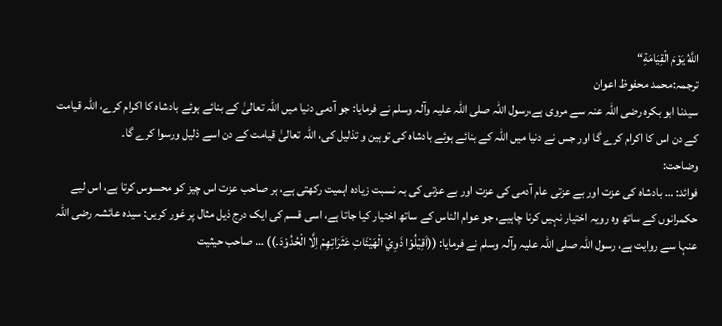اللَّهُ يَوْمَ الْقِيَامَةِ“
ترجمہ:محمد محفوظ اعوان
سیدنا ابو بکرہ رضی اللہ عنہ سے مروی ہے،رسول اللہ صلی اللہ علیہ وآلہ وسلم نے فرمایا: جو آدمی دنیا میں اللہ تعالیٰ کے بنائے ہوئے بادشاہ کا اکرام کرے، اللہ قیامت کے دن اس کا اکرام کرے گا اور جس نے دنیا میں اللہ کے بنائے ہوئے بادشاہ کی توہین و تذلیل کی، اللہ تعالیٰ قیامت کے دن اسے ذلیل ورسوا کرے گا۔
وضاحت:
فوائد: … بادشاہ کی عزت اور بے عزتی عام آدمی کی عزت اور بے عزتی کی بہ نسبت زیادہ اہمیت رکھتی ہے، ہر صاحب عزت اس چیز کو محسوس کرتا ہے، اس لیے حکمرانوں کے ساتھ وہ رویہ اختیار نہیں کرنا چاہیے، جو عوام الناس کے ساتھ اختیار کیا جاتا ہے، اسی قسم کی ایک درج ذیل مثال پر غور کریں: سیدہ عائشہ رضی اللہ عنہا سے روایت ہے، رسول اللہ صلی اللہ علیہ وآلہ وسلم نے فرمایا: ((اَقِیْلُوْا ذَوِيْ الْھَیْئَاتِ عَثَرَاتِھِمْ اِلَّا الْحُدُوْدَ۔)) … صاحب حیثیت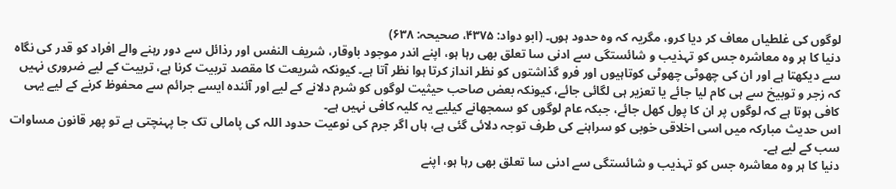لوگوں کی غلطیاں معاف کر دیا کرو، مگریہ کہ وہ حدود ہوں۔ (ابو دواد: ۴۳۷۵، صحیحہ: ۶۳۸)
دنیا کا ہر وہ معاشرہ جس کو تہذیب و شائستگی سے ادنی سا تعلق بھی رہا ہو، اپنے اندر موجود باوقار، شریف النفس اور رذائل سے دور رہنے والے افراد کو قدر کی نگاہ سے دیکھتا ہے اور ان کی چھوٹی چھوٹی کوتاہیوں اور فرو گذاشتوں کو نظر انداز کرتا ہوا نظر آتا ہے۔ کیونکہ شریعت کا مقصد تربیت کرنا ہے، تربیت کے لیے ضروری نہیں کہ زجر و توبیخ سے ہی کام لیا جائے یا تعزیر ہی لگائی جائے، کیونکہ بعض صاحب حیثیت لوگوں کو شرم دلانے کے لیے اور آئندہ ایسے جرائم سے محفوظ کرنے کے لیے یہی کافی ہوتا ہے کہ لوگوں پر ان کا پول کھل جائے، جبکہ عام لوگوں کو سمجھانے کیلیے یہ کلیہ کافی نہیں ہے۔
اس حدیث مبارکہ میں اسی اخلاقی خوبی کو سراہنے کی طرف توجہ دلائی گئی ہے، ہاں اگر جرم کی نوعیت حدود اللہ کی پامالی تک جا پہنچتی ہے تو پھر قانون مساوات سب کے لیے ہے۔
دنیا کا ہر وہ معاشرہ جس کو تہذیب و شائستگی سے ادنی سا تعلق بھی رہا ہو، اپنے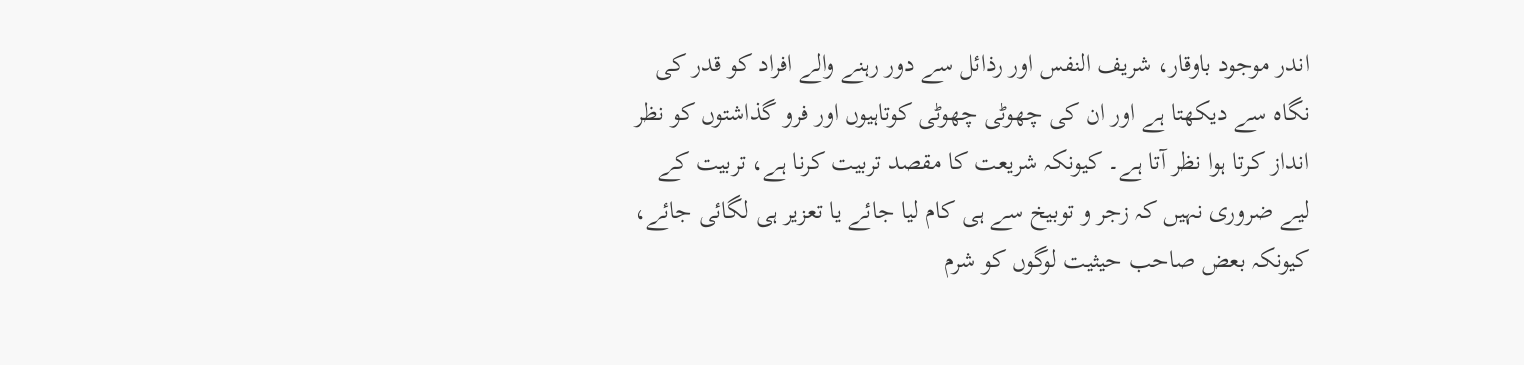اندر موجود باوقار، شریف النفس اور رذائل سے دور رہنے والے افراد کو قدر کی نگاہ سے دیکھتا ہے اور ان کی چھوٹی چھوٹی کوتاہیوں اور فرو گذاشتوں کو نظر انداز کرتا ہوا نظر آتا ہے۔ کیونکہ شریعت کا مقصد تربیت کرنا ہے، تربیت کے لیے ضروری نہیں کہ زجر و توبیخ سے ہی کام لیا جائے یا تعزیر ہی لگائی جائے، کیونکہ بعض صاحب حیثیت لوگوں کو شرم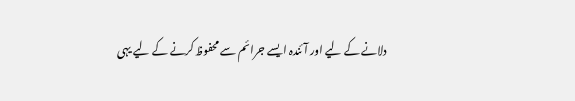دلانے کے لیے اور آئندہ ایسے جرائم سے محفوظ کرنے کے لیے یہی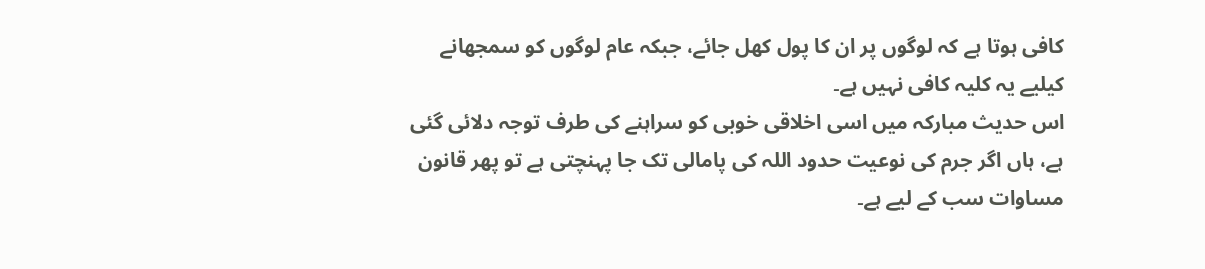کافی ہوتا ہے کہ لوگوں پر ان کا پول کھل جائے، جبکہ عام لوگوں کو سمجھانے کیلیے یہ کلیہ کافی نہیں ہے۔
اس حدیث مبارکہ میں اسی اخلاقی خوبی کو سراہنے کی طرف توجہ دلائی گئی ہے، ہاں اگر جرم کی نوعیت حدود اللہ کی پامالی تک جا پہنچتی ہے تو پھر قانون مساوات سب کے لیے ہے۔